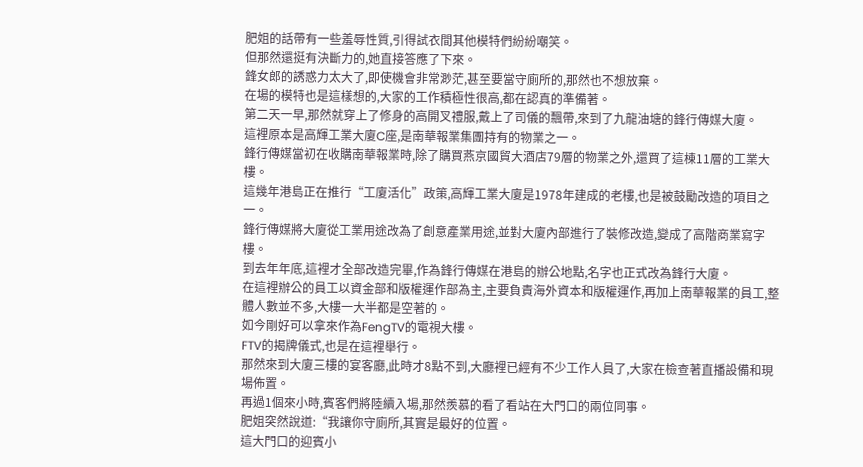肥姐的話帶有一些羞辱性質,引得試衣間其他模特們紛紛嘲笑。
但那然還挺有決斷力的,她直接答應了下來。
鋒女郎的誘惑力太大了,即使機會非常渺茫,甚至要當守廁所的,那然也不想放棄。
在場的模特也是這樣想的,大家的工作積極性很高,都在認真的準備著。
第二天一早,那然就穿上了修身的高開叉禮服,戴上了司儀的飄帶,來到了九龍油塘的鋒行傳媒大廈。
這裡原本是高輝工業大廈C座,是南華報業集團持有的物業之一。
鋒行傳媒當初在收購南華報業時,除了購買燕京國貿大酒店79層的物業之外,還買了這棟11層的工業大樓。
這幾年港島正在推行“工廈活化”政策,高輝工業大廈是1978年建成的老樓,也是被鼓勵改造的項目之一。
鋒行傳媒將大廈從工業用途改為了創意產業用途,並對大廈內部進行了裝修改造,變成了高階商業寫字樓。
到去年年底,這裡才全部改造完畢,作為鋒行傳媒在港島的辦公地點,名字也正式改為鋒行大廈。
在這裡辦公的員工以資金部和版權運作部為主,主要負責海外資本和版權運作,再加上南華報業的員工,整體人數並不多,大樓一大半都是空著的。
如今剛好可以拿來作為FengTV的電視大樓。
FTV的揭牌儀式,也是在這裡舉行。
那然來到大廈三樓的宴客廳,此時才8點不到,大廳裡已經有不少工作人員了,大家在檢查著直播設備和現場佈置。
再過1個來小時,賓客們將陸續入場,那然羨慕的看了看站在大門口的兩位同事。
肥姐突然說道:“我讓你守廁所,其實是最好的位置。
這大門口的迎賓小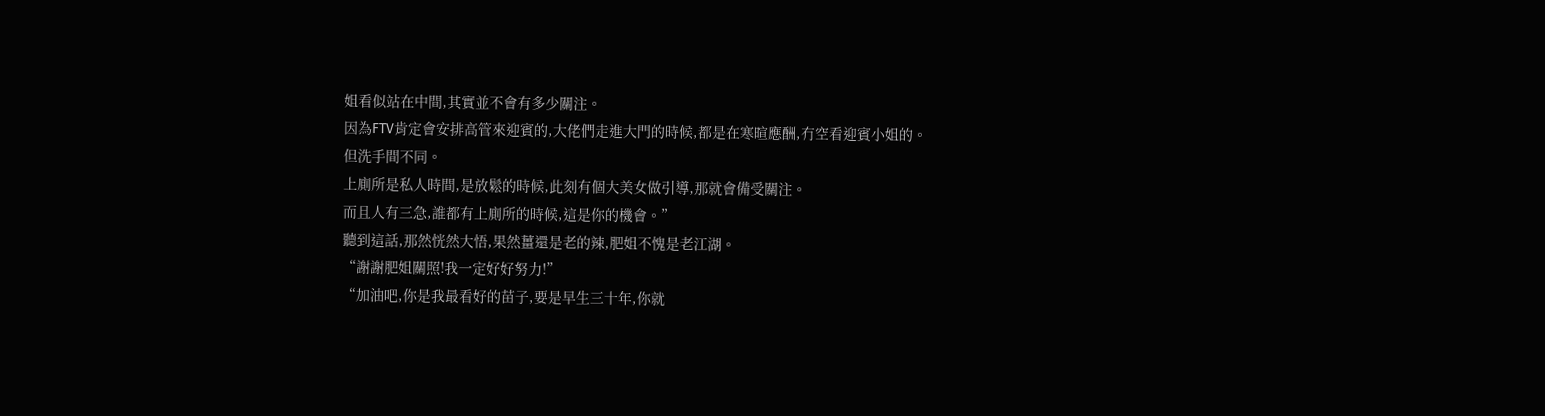姐看似站在中間,其實並不會有多少關注。
因為FTV肯定會安排高管來迎賓的,大佬們走進大門的時候,都是在寒暄應酬,冇空看迎賓小姐的。
但洗手間不同。
上廁所是私人時間,是放鬆的時候,此刻有個大美女做引導,那就會備受關注。
而且人有三急,誰都有上廁所的時候,這是你的機會。”
聽到這話,那然恍然大悟,果然薑還是老的辣,肥姐不愧是老江湖。
“謝謝肥姐關照!我一定好好努力!”
“加油吧,你是我最看好的苗子,要是早生三十年,你就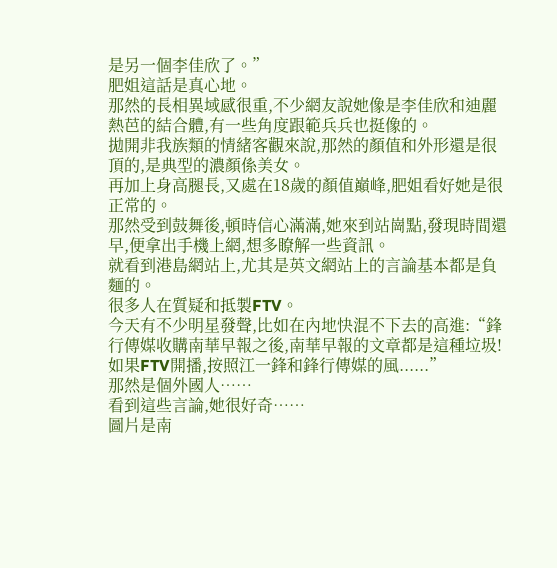是另一個李佳欣了。”
肥姐這話是真心地。
那然的長相異域感很重,不少網友說她像是李佳欣和迪麗熱芭的結合體,有一些角度跟範兵兵也挺像的。
拋開非我族類的情緒客觀來說,那然的顏值和外形還是很頂的,是典型的濃顏係美女。
再加上身高腿長,又處在18歲的顏值巔峰,肥姐看好她是很正常的。
那然受到鼓舞後,頓時信心滿滿,她來到站崗點,發現時間還早,便拿出手機上網,想多瞭解一些資訊。
就看到港島網站上,尤其是英文網站上的言論基本都是負麵的。
很多人在質疑和抵製FTV。
今天有不少明星發聲,比如在內地快混不下去的高進:“鋒行傳媒收購南華早報之後,南華早報的文章都是這種垃圾!
如果FTV開播,按照江一鋒和鋒行傳媒的風......”
那然是個外國人……
看到這些言論,她很好奇……
圖片是南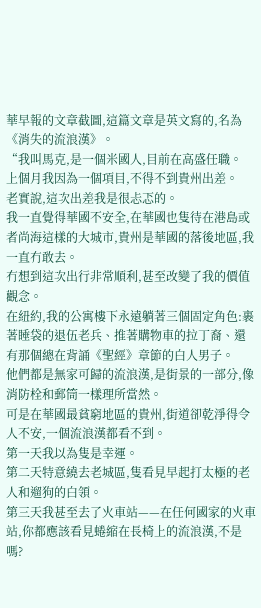華早報的文章截圖,這篇文章是英文寫的,名為《消失的流浪漢》。
“我叫馬克,是一個米國人,目前在高盛任職。
上個月我因為一個項目,不得不到貴州出差。
老實說,這次出差我是很忐忑的。
我一直覺得華國不安全,在華國也隻待在港島或者尚海這樣的大城市,貴州是華國的落後地區,我一直冇敢去。
冇想到這次出行非常順利,甚至改變了我的價值觀念。
在紐約,我的公寓樓下永遠躺著三個固定角色:裹著睡袋的退伍老兵、推著購物車的拉丁裔、還有那個總在背誦《聖經》章節的白人男子。
他們都是無家可歸的流浪漢,是街景的一部分,像消防栓和郵筒一樣理所當然。
可是在華國最貧窮地區的貴州,街道卻乾淨得令人不安,一個流浪漢都看不到。
第一天我以為隻是幸運。
第二天特意繞去老城區,隻看見早起打太極的老人和遛狗的白領。
第三天我甚至去了火車站——在任何國家的火車站,你都應該看見蜷縮在長椅上的流浪漢,不是嗎?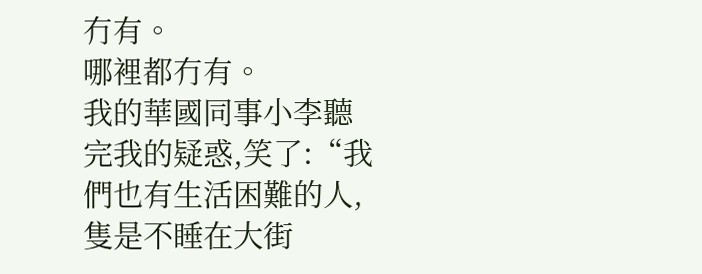冇有。
哪裡都冇有。
我的華國同事小李聽完我的疑惑,笑了:“我們也有生活困難的人,隻是不睡在大街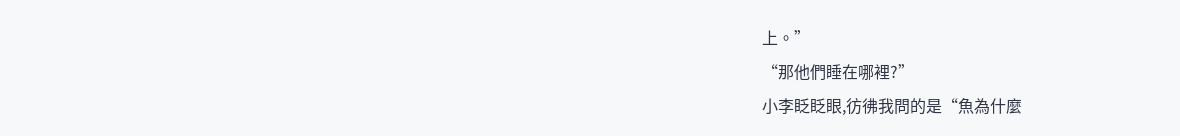上。”
“那他們睡在哪裡?”
小李眨眨眼,彷彿我問的是“魚為什麼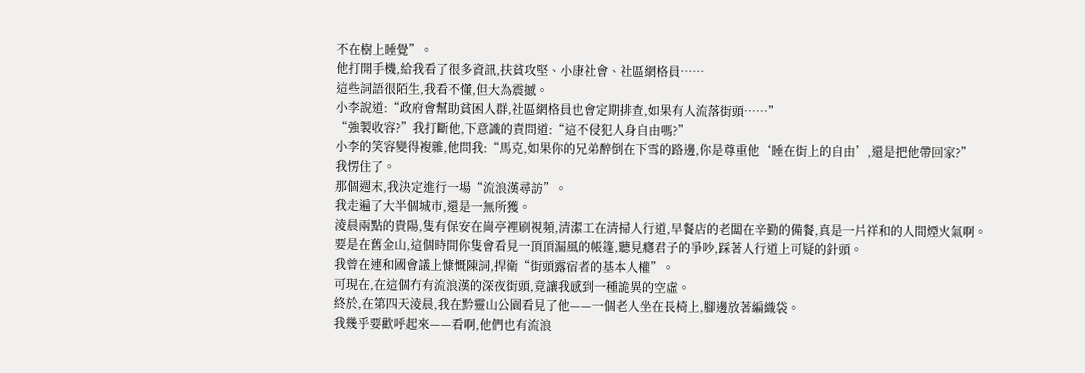不在樹上睡覺”。
他打開手機,給我看了很多資訊,扶貧攻堅、小康社會、社區網格員……
這些詞語很陌生,我看不懂,但大為震撼。
小李說道:“政府會幫助貧困人群,社區網格員也會定期排查,如果有人流落街頭……”
“強製收容?”我打斷他,下意識的責問道:“這不侵犯人身自由嗎?”
小李的笑容變得複雜,他問我:“馬克,如果你的兄弟醉倒在下雪的路邊,你是尊重他‘睡在街上的自由’,還是把他帶回家?”
我愣住了。
那個週末,我決定進行一場“流浪漢尋訪”。
我走遍了大半個城市,還是一無所獲。
淩晨兩點的貴陽,隻有保安在崗亭裡刷視頻,清潔工在清掃人行道,早餐店的老闆在辛勤的備餐,真是一片祥和的人間煙火氣啊。
要是在舊金山,這個時間你隻會看見一頂頂漏風的帳篷,聽見癮君子的爭吵,踩著人行道上可疑的針頭。
我曾在連和國會議上慷慨陳詞,捍衛“街頭露宿者的基本人權”。
可現在,在這個冇有流浪漢的深夜街頭,竟讓我感到一種詭異的空虛。
終於,在第四天淩晨,我在黔靈山公園看見了他——一個老人坐在長椅上,腳邊放著編織袋。
我幾乎要歡呼起來——看啊,他們也有流浪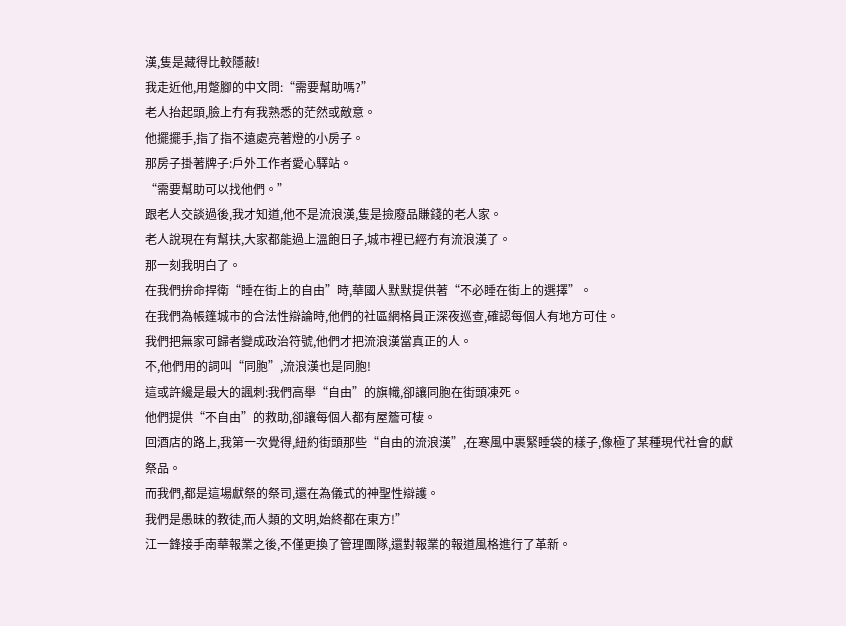漢,隻是藏得比較隱蔽!
我走近他,用蹩腳的中文問:“需要幫助嗎?”
老人抬起頭,臉上冇有我熟悉的茫然或敵意。
他擺擺手,指了指不遠處亮著燈的小房子。
那房子掛著牌子:戶外工作者愛心驛站。
“需要幫助可以找他們。”
跟老人交談過後,我才知道,他不是流浪漢,隻是撿廢品賺錢的老人家。
老人說現在有幫扶,大家都能過上溫飽日子,城市裡已經冇有流浪漢了。
那一刻我明白了。
在我們拚命捍衛“睡在街上的自由”時,華國人默默提供著“不必睡在街上的選擇”。
在我們為帳篷城市的合法性辯論時,他們的社區網格員正深夜巡查,確認每個人有地方可住。
我們把無家可歸者變成政治符號,他們才把流浪漢當真正的人。
不,他們用的詞叫“同胞”,流浪漢也是同胞!
這或許纔是最大的諷刺:我們高舉“自由”的旗幟,卻讓同胞在街頭凍死。
他們提供“不自由”的救助,卻讓每個人都有屋簷可棲。
回酒店的路上,我第一次覺得,紐約街頭那些“自由的流浪漢”,在寒風中裹緊睡袋的樣子,像極了某種現代社會的獻祭品。
而我們,都是這場獻祭的祭司,還在為儀式的神聖性辯護。
我們是愚昧的教徒,而人類的文明,始終都在東方!”
江一鋒接手南華報業之後,不僅更換了管理團隊,還對報業的報道風格進行了革新。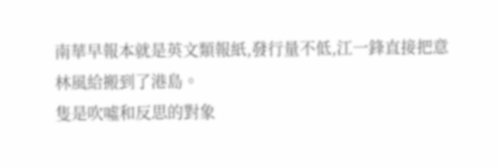南華早報本就是英文類報紙,發行量不低,江一鋒直接把意林風給搬到了港島。
隻是吹噓和反思的對象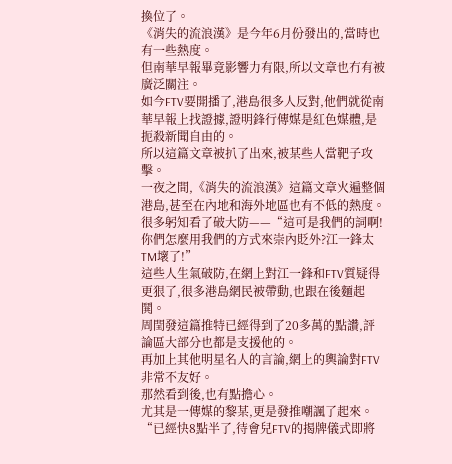換位了。
《消失的流浪漢》是今年6月份發出的,當時也有一些熱度。
但南華早報畢竟影響力有限,所以文章也冇有被廣泛關注。
如今FTV要開播了,港島很多人反對,他們就從南華早報上找證據,證明鋒行傳媒是紅色媒體,是扼殺新聞自由的。
所以這篇文章被扒了出來,被某些人當靶子攻擊。
一夜之間,《消失的流浪漢》這篇文章火遍整個港島,甚至在內地和海外地區也有不低的熱度。
很多躬知看了破大防——“這可是我們的詞啊!你們怎麼用我們的方式來崇內貶外?江一鋒太TM壞了!”
這些人生氣破防,在網上對江一鋒和FTV質疑得更狠了,很多港島網民被帶動,也跟在後麵起鬨。
周閏發這篇推特已經得到了20多萬的點讚,評論區大部分也都是支援他的。
再加上其他明星名人的言論,網上的輿論對FTV非常不友好。
那然看到後,也有點擔心。
尤其是一傳媒的黎某,更是發推嘲諷了起來。
“已經快8點半了,待會兒FTV的揭牌儀式即將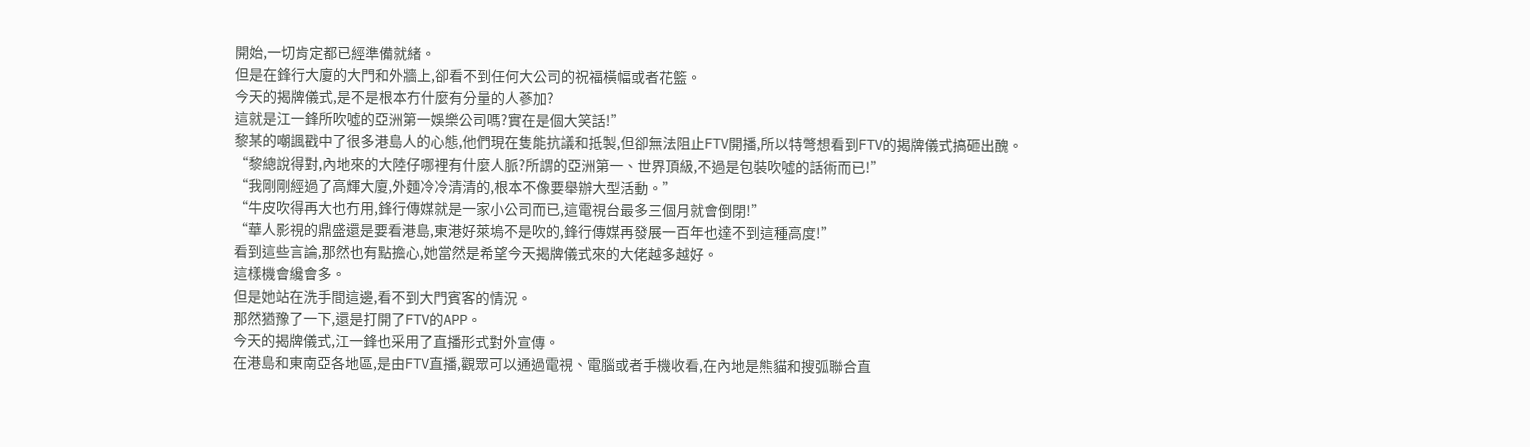開始,一切肯定都已經準備就緒。
但是在鋒行大廈的大門和外牆上,卻看不到任何大公司的祝福橫幅或者花籃。
今天的揭牌儀式,是不是根本冇什麼有分量的人蔘加?
這就是江一鋒所吹噓的亞洲第一娛樂公司嗎?實在是個大笑話!”
黎某的嘲諷戳中了很多港島人的心態,他們現在隻能抗議和抵製,但卻無法阻止FTV開播,所以特彆想看到FTV的揭牌儀式搞砸出醜。
“黎總說得對,內地來的大陸仔哪裡有什麼人脈?所謂的亞洲第一、世界頂級,不過是包裝吹噓的話術而已!”
“我剛剛經過了高輝大廈,外麵冷冷清清的,根本不像要舉辦大型活動。”
“牛皮吹得再大也冇用,鋒行傳媒就是一家小公司而已,這電視台最多三個月就會倒閉!”
“華人影視的鼎盛還是要看港島,東港好萊塢不是吹的,鋒行傳媒再發展一百年也達不到這種高度!”
看到這些言論,那然也有點擔心,她當然是希望今天揭牌儀式來的大佬越多越好。
這樣機會纔會多。
但是她站在洗手間這邊,看不到大門賓客的情況。
那然猶豫了一下,還是打開了FTV的APP。
今天的揭牌儀式,江一鋒也采用了直播形式對外宣傳。
在港島和東南亞各地區,是由FTV直播,觀眾可以通過電視、電腦或者手機收看,在內地是熊貓和搜弧聯合直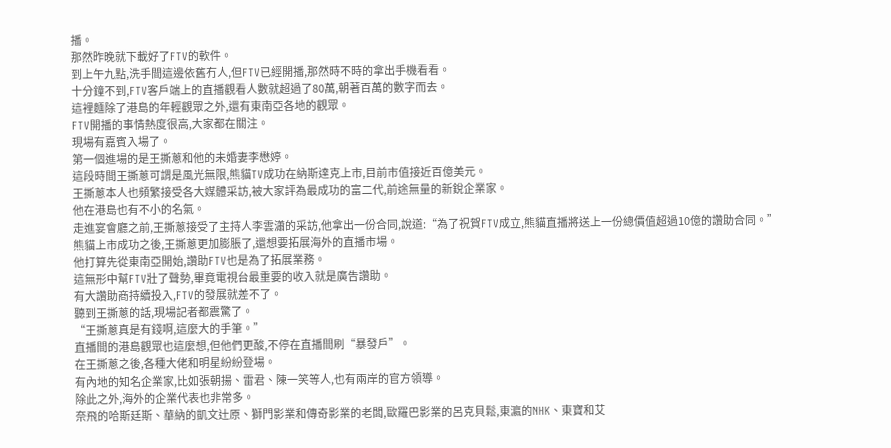播。
那然昨晚就下載好了FTV的軟件。
到上午九點,洗手間這邊依舊冇人,但FTV已經開播,那然時不時的拿出手機看看。
十分鐘不到,FTV客戶端上的直播觀看人數就超過了80萬,朝著百萬的數字而去。
這裡麵除了港島的年輕觀眾之外,還有東南亞各地的觀眾。
FTV開播的事情熱度很高,大家都在關注。
現場有嘉賓入場了。
第一個進場的是王撕蔥和他的未婚妻李懋婷。
這段時間王撕蔥可謂是風光無限,熊貓TV成功在納斯達克上市,目前市值接近百億美元。
王撕蔥本人也頻繁接受各大媒體采訪,被大家評為最成功的富二代,前途無量的新銳企業家。
他在港島也有不小的名氣。
走進宴會廳之前,王撕蔥接受了主持人李雲瀟的采訪,他拿出一份合同,說道:“為了祝賀FTV成立,熊貓直播將送上一份總價值超過10億的讚助合同。”
熊貓上市成功之後,王撕蔥更加膨脹了,還想要拓展海外的直播市場。
他打算先從東南亞開始,讚助FTV也是為了拓展業務。
這無形中幫FTV壯了聲勢,畢竟電視台最重要的收入就是廣告讚助。
有大讚助商持續投入,FTV的發展就差不了。
聽到王撕蔥的話,現場記者都震驚了。
“王撕蔥真是有錢啊,這麼大的手筆。”
直播間的港島觀眾也這麼想,但他們更酸,不停在直播間刷“暴發戶”。
在王撕蔥之後,各種大佬和明星紛紛登場。
有內地的知名企業家,比如張朝揚、雷君、陳一笑等人,也有兩岸的官方領導。
除此之外,海外的企業代表也非常多。
奈飛的哈斯廷斯、華納的凱文辻原、獅門影業和傳奇影業的老闆,歐羅巴影業的呂克貝鬆,東瀛的NHK、東寶和艾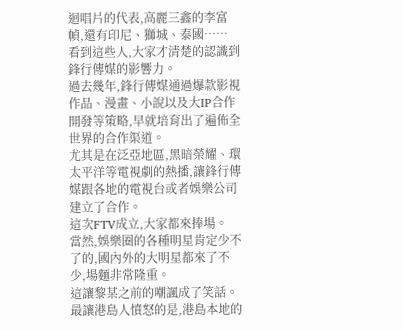迴唱片的代表,高麗三鑫的李富幀,還有印尼、獅城、泰國……
看到這些人,大家才清楚的認識到鋒行傳媒的影響力。
過去幾年,鋒行傳媒通過爆款影視作品、漫畫、小說以及大IP合作開發等策略,早就培育出了遍佈全世界的合作渠道。
尤其是在泛亞地區,黑暗榮耀、環太平洋等電視劇的熱播,讓鋒行傳媒跟各地的電視台或者娛樂公司建立了合作。
這次FTV成立,大家都來捧場。
當然,娛樂圈的各種明星肯定少不了的,國內外的大明星都來了不少,場麵非常隆重。
這讓黎某之前的嘲諷成了笑話。
最讓港島人憤怒的是,港島本地的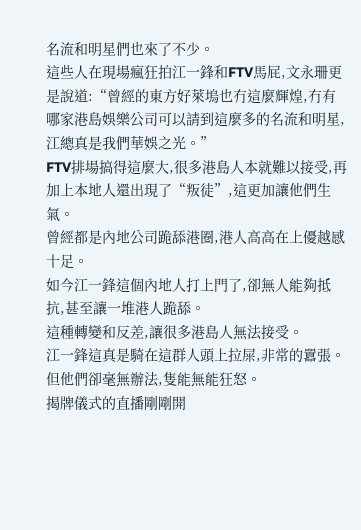名流和明星們也來了不少。
這些人在現場瘋狂拍江一鋒和FTV馬屁,文永珊更是說道:“曾經的東方好萊塢也冇這麼輝煌,冇有哪家港島娛樂公司可以請到這麼多的名流和明星,江總真是我們華娛之光。”
FTV排場搞得這麼大,很多港島人本就難以接受,再加上本地人還出現了“叛徒”,這更加讓他們生氣。
曾經都是內地公司跪舔港圈,港人高高在上優越感十足。
如今江一鋒這個內地人打上門了,卻無人能夠抵抗,甚至讓一堆港人跪舔。
這種轉變和反差,讓很多港島人無法接受。
江一鋒這真是騎在這群人頭上拉屎,非常的囂張。
但他們卻毫無辦法,隻能無能狂怒。
揭牌儀式的直播剛剛開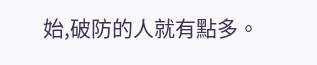始,破防的人就有點多。